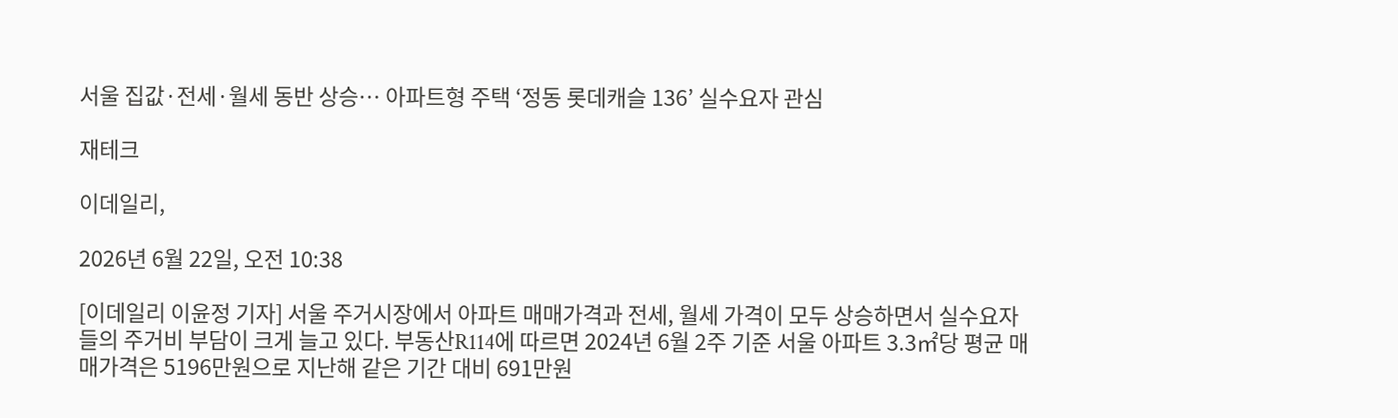서울 집값·전세·월세 동반 상승… 아파트형 주택 ‘정동 롯데캐슬 136’ 실수요자 관심

재테크

이데일리,

2026년 6월 22일, 오전 10:38

[이데일리 이윤정 기자] 서울 주거시장에서 아파트 매매가격과 전세, 월세 가격이 모두 상승하면서 실수요자들의 주거비 부담이 크게 늘고 있다. 부동산R114에 따르면 2024년 6월 2주 기준 서울 아파트 3.3㎡당 평균 매매가격은 5196만원으로 지난해 같은 기간 대비 691만원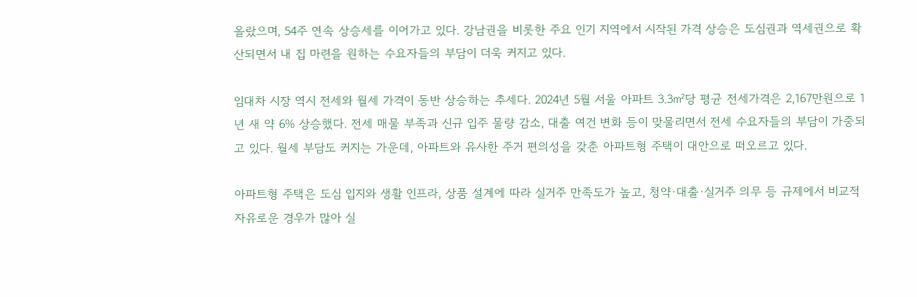올랐으며, 54주 연속 상승세를 이어가고 있다. 강남권을 비롯한 주요 인기 지역에서 시작된 가격 상승은 도심권과 역세권으로 확산되면서 내 집 마련을 원하는 수요자들의 부담이 더욱 커지고 있다.

임대차 시장 역시 전세와 월세 가격이 동반 상승하는 추세다. 2024년 5월 서울 아파트 3.3㎡당 평균 전세가격은 2,167만원으로 1년 새 약 6% 상승했다. 전세 매물 부족과 신규 입주 물량 감소, 대출 여건 변화 등이 맞물리면서 전세 수요자들의 부담이 가중되고 있다. 월세 부담도 커지는 가운데, 아파트와 유사한 주거 편의성을 갖춘 아파트형 주택이 대안으로 떠오르고 있다.

아파트형 주택은 도심 입지와 생활 인프라, 상품 설계에 따라 실거주 만족도가 높고, 청약·대출·실거주 의무 등 규제에서 비교적 자유로운 경우가 많아 실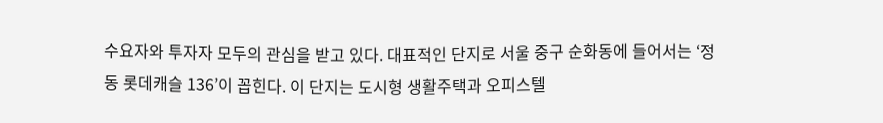수요자와 투자자 모두의 관심을 받고 있다. 대표적인 단지로 서울 중구 순화동에 들어서는 ‘정동 롯데캐슬 136’이 꼽힌다. 이 단지는 도시형 생활주택과 오피스텔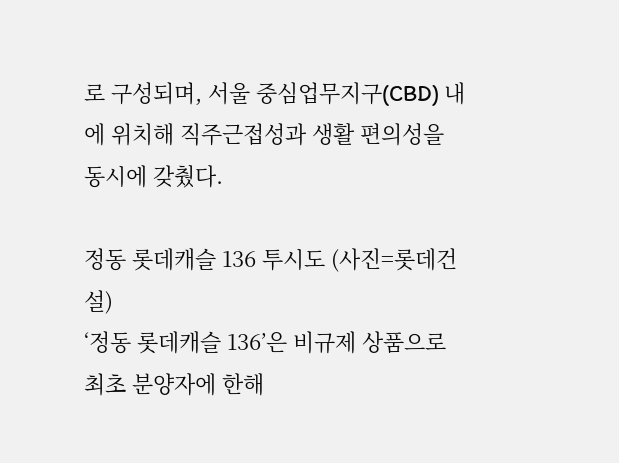로 구성되며, 서울 중심업무지구(CBD) 내에 위치해 직주근접성과 생활 편의성을 동시에 갖췄다.

정동 롯데캐슬 136 투시도 (사진=롯데건설)
‘정동 롯데캐슬 136’은 비규제 상품으로 최초 분양자에 한해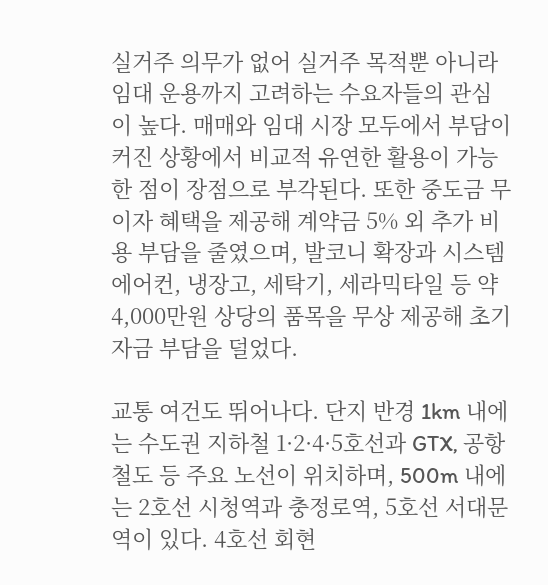실거주 의무가 없어 실거주 목적뿐 아니라 임대 운용까지 고려하는 수요자들의 관심이 높다. 매매와 임대 시장 모두에서 부담이 커진 상황에서 비교적 유연한 활용이 가능한 점이 장점으로 부각된다. 또한 중도금 무이자 혜택을 제공해 계약금 5% 외 추가 비용 부담을 줄였으며, 발코니 확장과 시스템에어컨, 냉장고, 세탁기, 세라믹타일 등 약 4,000만원 상당의 품목을 무상 제공해 초기 자금 부담을 덜었다.

교통 여건도 뛰어나다. 단지 반경 1km 내에는 수도권 지하철 1·2·4·5호선과 GTX, 공항철도 등 주요 노선이 위치하며, 500m 내에는 2호선 시청역과 충정로역, 5호선 서대문역이 있다. 4호선 회현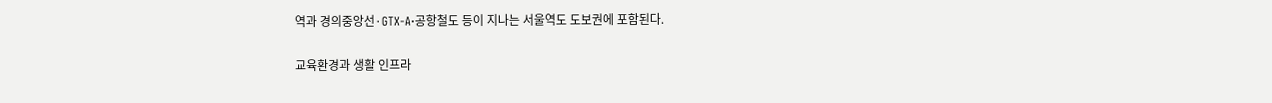역과 경의중앙선·GTX-A·공항철도 등이 지나는 서울역도 도보권에 포함된다.

교육환경과 생활 인프라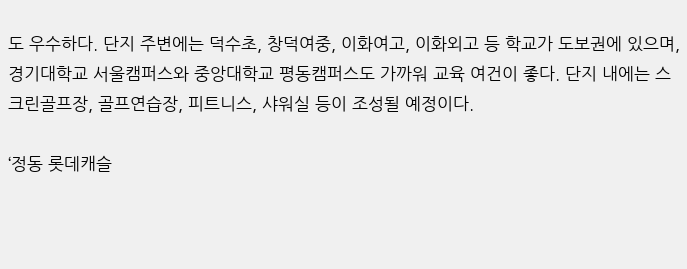도 우수하다. 단지 주변에는 덕수초, 창덕여중, 이화여고, 이화외고 등 학교가 도보권에 있으며, 경기대학교 서울캠퍼스와 중앙대학교 평동캠퍼스도 가까워 교육 여건이 좋다. 단지 내에는 스크린골프장, 골프연습장, 피트니스, 샤워실 등이 조성될 예정이다.

‘정동 롯데캐슬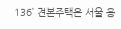136’ 견본주택은 서울 용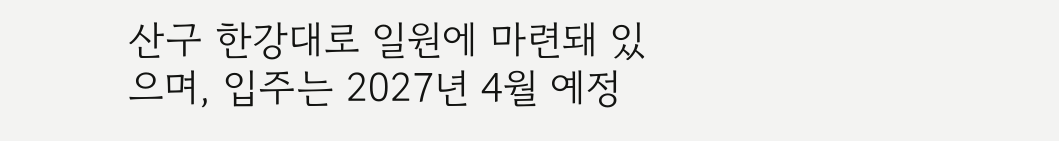산구 한강대로 일원에 마련돼 있으며, 입주는 2027년 4월 예정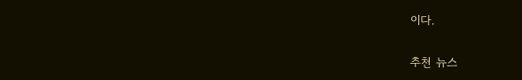이다.

추천 뉴스